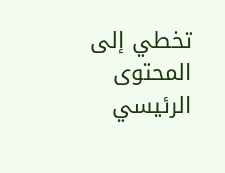تخطي إلى المحتوى الرئيسي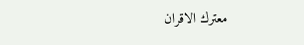معترك الاقران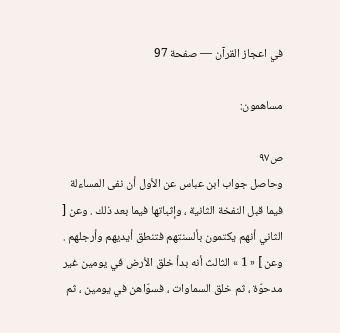في اعجاز القرآن — صفحة 97

مساهمون:

ص٩٧
وحاصل جواب ابن عباس عن الأول أن نفى المساءلة فيما قبل النفخة الثانية ، وإثباتها فيما بعد ذلك . وعن [ الثاني أنهم يكتمون بألسنتهم فتنطق أيديهم وأرجلهم . وعن ] « 1 » الثالث أنه بدأ خلق الأرض في يومين غير مدحوّة ، ثم خلق السماوات ، فسوّاهن في يومين ، ثم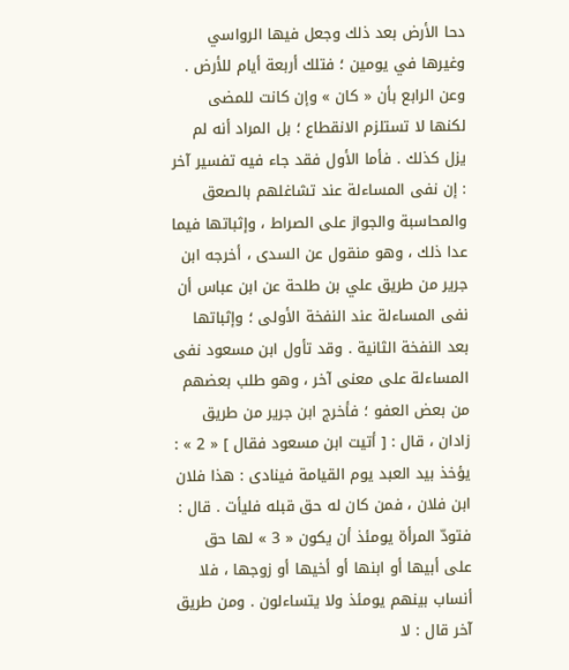دحا الأرض بعد ذلك وجعل فيها الرواسي وغيرها في يومين ؛ فتلك أربعة أيام للأرض . وعن الرابع بأن « كان » وإن كانت للمضى لكنها لا تستلزم الانقطاع ؛ بل المراد أنه لم يزل كذلك . فأما الأول فقد جاء فيه تفسير آخر : إن نفى المساءلة عند تشاغلهم بالصعق والمحاسبة والجواز على الصراط ، وإثباتها فيما عدا ذلك ، وهو منقول عن السدى ، أخرجه ابن جرير من طريق علي بن طلحة عن ابن عباس أن نفى المساءلة عند النفخة الأولى ؛ وإثباتها بعد النفخة الثانية . وقد تأول ابن مسعود نفى المساءلة على معنى آخر ، وهو طلب بعضهم من بعض العفو ؛ فأخرج ابن جرير من طريق زادان ، قال : [ أتيت ابن مسعود فقال ] « 2 » : يؤخذ بيد العبد يوم القيامة فينادى : هذا فلان ابن فلان ، فمن كان له حق قبله فليأت . قال : فتودّ المرأة يومئذ أن يكون « 3 » لها حق على أبيها أو ابنها أو أخيها أو زوجها ، فلا أنساب بينهم يومئذ ولا يتساءلون . ومن طريق آخر قال : لا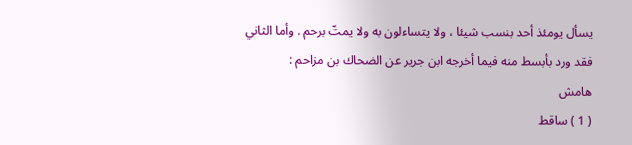يسأل يومئذ أحد بنسب شيئا ، ولا يتساءلون به ولا يمتّ برحم . وأما الثاني فقد ورد بأبسط منه فيما أخرجه ابن جرير عن الضحاك بن مزاحم :
هامش
( 1 ) ساقط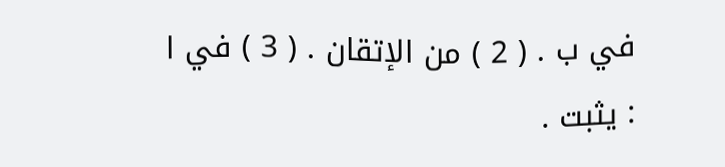في ب . ( 2 ) من الإتقان . ( 3 ) في ا : يثبت .